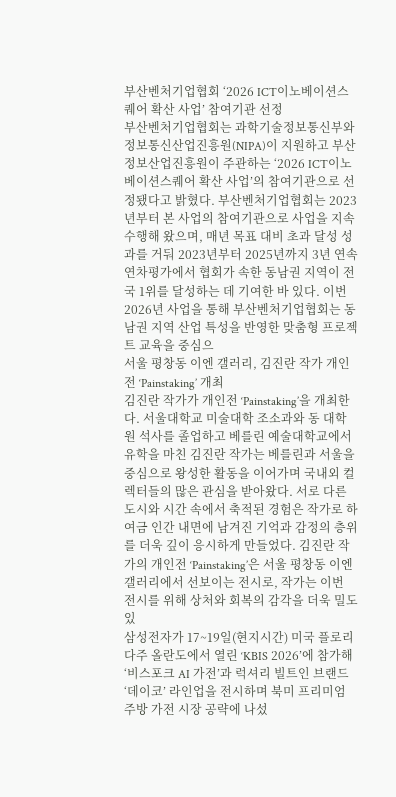부산벤처기업협회 ‘2026 ICT이노베이션스퀘어 확산 사업’ 참여기관 선정
부산벤처기업협회는 과학기술정보통신부와 정보통신산업진흥원(NIPA)이 지원하고 부산정보산업진흥원이 주관하는 ‘2026 ICT이노베이션스퀘어 확산 사업’의 참여기관으로 선정됐다고 밝혔다. 부산벤처기업협회는 2023년부터 본 사업의 참여기관으로 사업을 지속 수행해 왔으며, 매년 목표 대비 초과 달성 성과를 거둬 2023년부터 2025년까지 3년 연속 연차평가에서 협회가 속한 동남권 지역이 전국 1위를 달성하는 데 기여한 바 있다. 이번 2026년 사업을 통해 부산벤처기업협회는 동남권 지역 산업 특성을 반영한 맞춤형 프로젝트 교육을 중심으
서울 평창동 이엔 갤러리, 김진란 작가 개인전 ‘Painstaking’ 개최
김진란 작가가 개인전 ‘Painstaking’을 개최한다. 서울대학교 미술대학 조소과와 동 대학원 석사를 졸업하고 베를린 예술대학교에서 유학을 마친 김진란 작가는 베를린과 서울을 중심으로 왕성한 활동을 이어가며 국내외 컬렉터들의 많은 관심을 받아왔다. 서로 다른 도시와 시간 속에서 축적된 경험은 작가로 하여금 인간 내면에 남겨진 기억과 감정의 층위를 더욱 깊이 응시하게 만들었다. 김진란 작가의 개인전 ‘Painstaking’은 서울 평창동 이엔 갤러리에서 선보이는 전시로, 작가는 이번 전시를 위해 상처와 회복의 감각을 더욱 밀도 있
삼성전자가 17~19일(현지시간) 미국 플로리다주 올란도에서 열린 ‘KBIS 2026’에 참가해 ‘비스포크 AI 가전’과 럭셔리 빌트인 브랜드 ‘데이코’ 라인업을 전시하며 북미 프리미엄 주방 가전 시장 공략에 나섰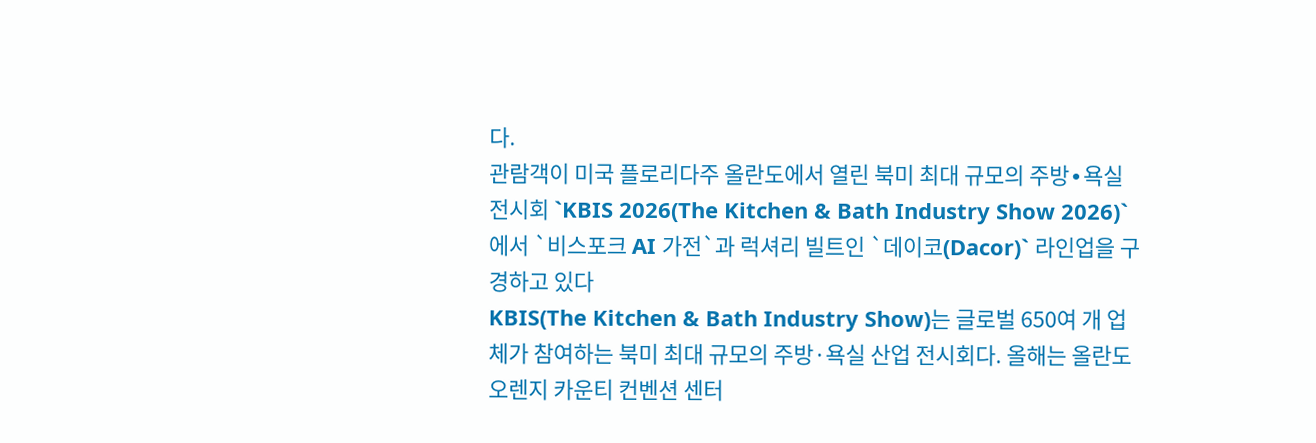다.
관람객이 미국 플로리다주 올란도에서 열린 북미 최대 규모의 주방∙욕실 전시회 `KBIS 2026(The Kitchen & Bath Industry Show 2026)`에서 `비스포크 AI 가전`과 럭셔리 빌트인 `데이코(Dacor)` 라인업을 구경하고 있다
KBIS(The Kitchen & Bath Industry Show)는 글로벌 650여 개 업체가 참여하는 북미 최대 규모의 주방·욕실 산업 전시회다. 올해는 올란도 오렌지 카운티 컨벤션 센터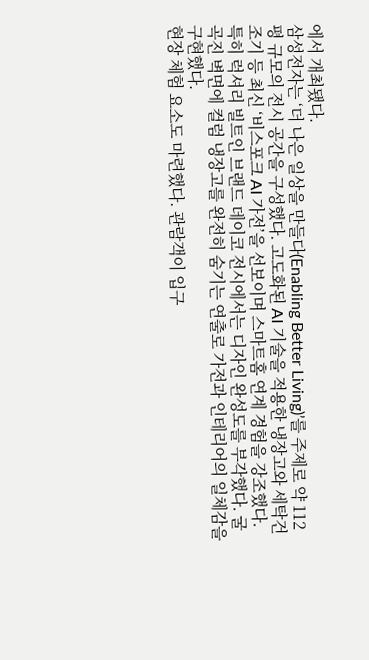에서 개최됐다.
삼성전자는 ‘더 나은 일상을 만들다(Enabling Better Living)’를 주제로 약 112평 규모의 전시 공간을 구성했다. 고도화된 AI 기술을 적용한 냉장고와 세탁건조기 등 최신 ‘비스포크 AI 가전’을 선보이며 스마트홈 연계 경험을 강조했다.
특히 럭셔리 빌트인 브랜드 데이코 전시에서는 디자인 완성도를 부각했다. 굴곡진 벽면에 컬럼 냉장고를 완전히 숨기는 연출로 가전과 인테리어의 일체감을 구현했다.
현장 체험 요소도 마련했다. 관람객이 입구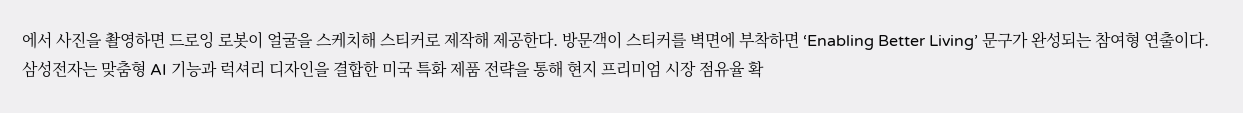에서 사진을 촬영하면 드로잉 로봇이 얼굴을 스케치해 스티커로 제작해 제공한다. 방문객이 스티커를 벽면에 부착하면 ‘Enabling Better Living’ 문구가 완성되는 참여형 연출이다.
삼성전자는 맞춤형 AI 기능과 럭셔리 디자인을 결합한 미국 특화 제품 전략을 통해 현지 프리미엄 시장 점유율 확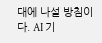대에 나설 방침이다. AI 기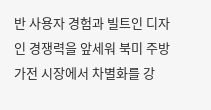반 사용자 경험과 빌트인 디자인 경쟁력을 앞세워 북미 주방 가전 시장에서 차별화를 강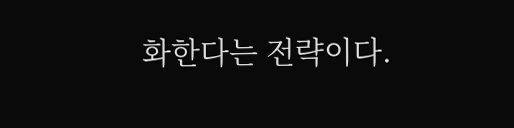화한다는 전략이다.